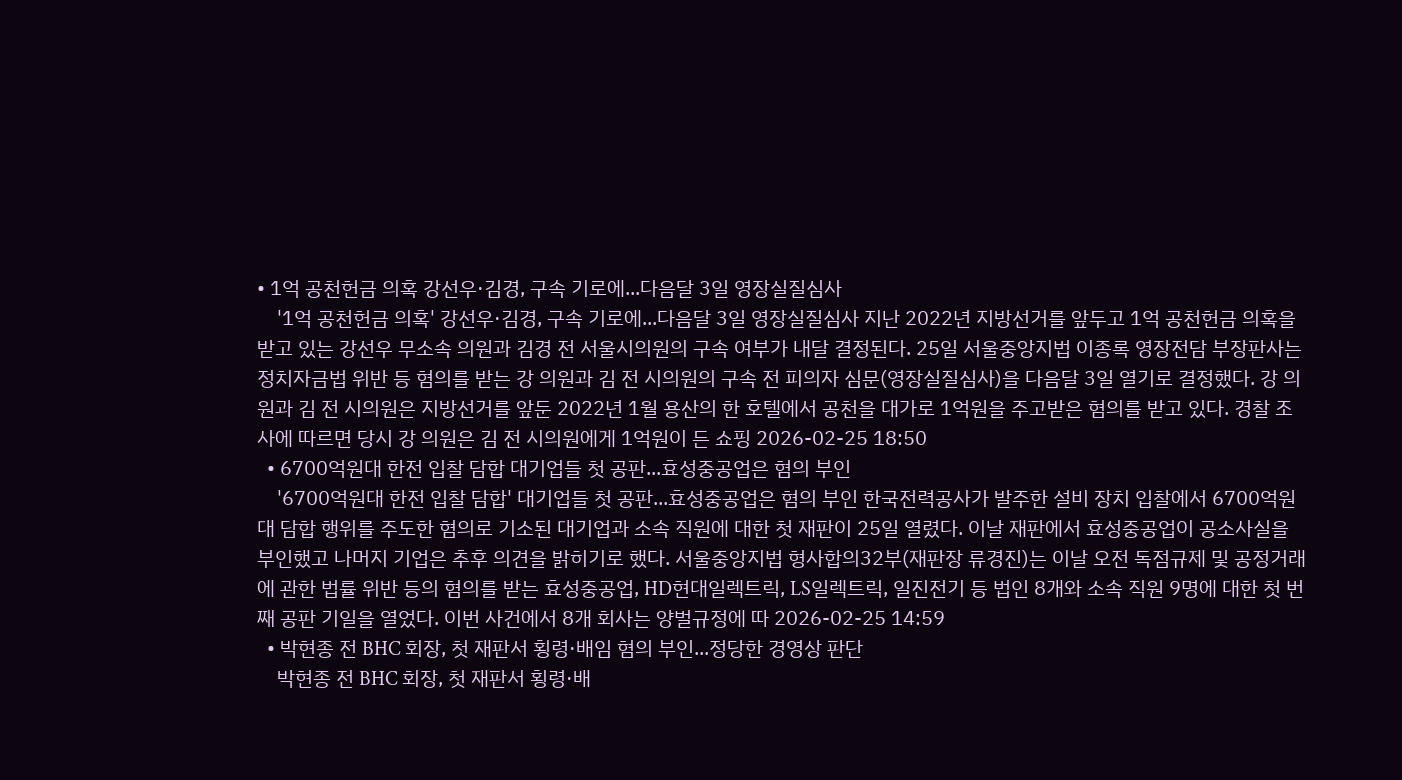• 1억 공천헌금 의혹 강선우·김경, 구속 기로에...다음달 3일 영장실질심사
    '1억 공천헌금 의혹' 강선우·김경, 구속 기로에...다음달 3일 영장실질심사 지난 2022년 지방선거를 앞두고 1억 공천헌금 의혹을 받고 있는 강선우 무소속 의원과 김경 전 서울시의원의 구속 여부가 내달 결정된다. 25일 서울중앙지법 이종록 영장전담 부장판사는 정치자금법 위반 등 혐의를 받는 강 의원과 김 전 시의원의 구속 전 피의자 심문(영장실질심사)을 다음달 3일 열기로 결정했다. 강 의원과 김 전 시의원은 지방선거를 앞둔 2022년 1월 용산의 한 호텔에서 공천을 대가로 1억원을 주고받은 혐의를 받고 있다. 경찰 조사에 따르면 당시 강 의원은 김 전 시의원에게 1억원이 든 쇼핑 2026-02-25 18:50
  • 6700억원대 한전 입찰 담합 대기업들 첫 공판...효성중공업은 혐의 부인
    '6700억원대 한전 입찰 담합' 대기업들 첫 공판...효성중공업은 혐의 부인 한국전력공사가 발주한 설비 장치 입찰에서 6700억원대 담합 행위를 주도한 혐의로 기소된 대기업과 소속 직원에 대한 첫 재판이 25일 열렸다. 이날 재판에서 효성중공업이 공소사실을 부인했고 나머지 기업은 추후 의견을 밝히기로 했다. 서울중앙지법 형사합의32부(재판장 류경진)는 이날 오전 독점규제 및 공정거래에 관한 법률 위반 등의 혐의를 받는 효성중공업, HD현대일렉트릭, LS일렉트릭, 일진전기 등 법인 8개와 소속 직원 9명에 대한 첫 번째 공판 기일을 열었다. 이번 사건에서 8개 회사는 양벌규정에 따 2026-02-25 14:59
  • 박현종 전 BHC 회장, 첫 재판서 횡령·배임 혐의 부인...정당한 경영상 판단
    박현종 전 BHC 회장, 첫 재판서 횡령·배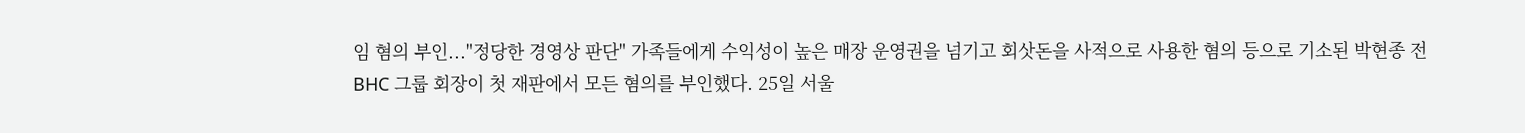임 혐의 부인..."정당한 경영상 판단" 가족들에게 수익성이 높은 매장 운영권을 넘기고 회삿돈을 사적으로 사용한 혐의 등으로 기소된 박현종 전 BHC 그룹 회장이 첫 재판에서 모든 혐의를 부인했다. 25일 서울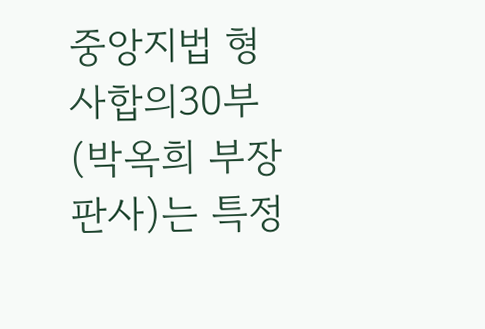중앙지법 형사합의30부(박옥희 부장판사)는 특정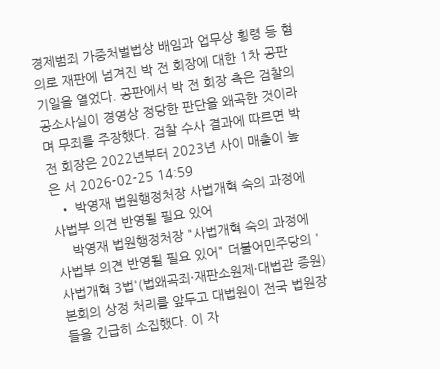경제범죄 가중처벌법상 배임과 업무상 횡령 등 혐의로 재판에 넘겨진 박 전 회장에 대한 1차 공판기일을 열었다. 공판에서 박 전 회장 측은 검찰의 공소사실이 경영상 정당한 판단을 왜곡한 것이라며 무죄를 주장했다. 검찰 수사 결과에 따르면 박 전 회장은 2022년부터 2023년 사이 매출이 높은 서 2026-02-25 14:59
  • 박영재 법원행정처장 사법개혁 숙의 과정에 사법부 의견 반영될 필요 있어
    박영재 법원행정처장 "사법개혁 숙의 과정에 사법부 의견 반영될 필요 있어" 더불어민주당의 '사법개혁 3법'(법왜곡죄·재판소원제·대법관 증원) 본회의 상정 처리를 앞두고 대법원이 전국 법원장들을 긴급히 소집했다. 이 자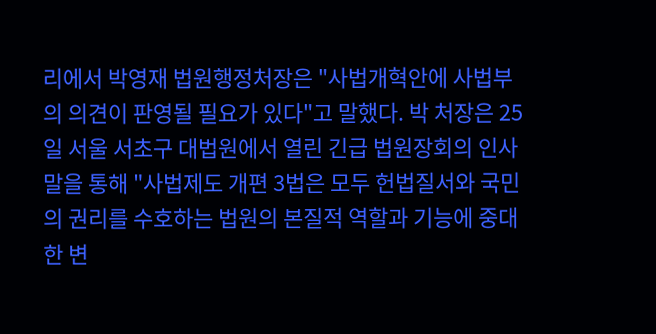리에서 박영재 법원행정처장은 "사법개혁안에 사법부의 의견이 판영될 필요가 있다"고 말했다. 박 처장은 25일 서울 서초구 대법원에서 열린 긴급 법원장회의 인사말을 통해 "사법제도 개편 3법은 모두 헌법질서와 국민의 권리를 수호하는 법원의 본질적 역할과 기능에 중대한 변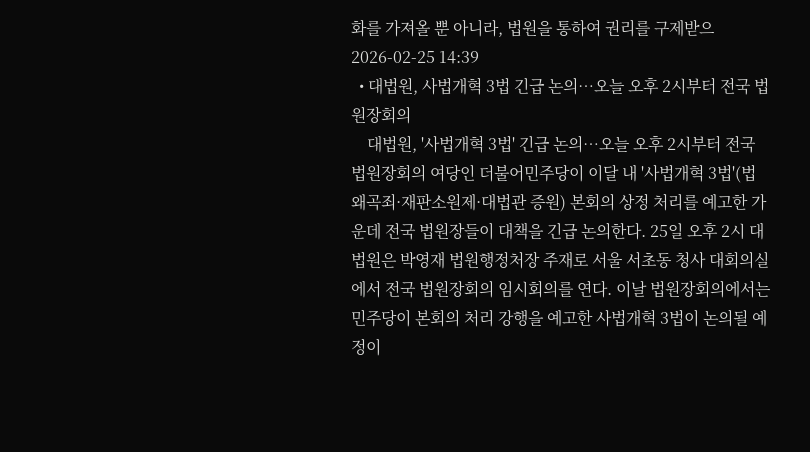화를 가져올 뿐 아니라, 법원을 통하여 권리를 구제받으 2026-02-25 14:39
  • 대법원, 사법개혁 3법 긴급 논의…오늘 오후 2시부터 전국 법원장회의
    대법원, '사법개혁 3법' 긴급 논의…오늘 오후 2시부터 전국 법원장회의 여당인 더불어민주당이 이달 내 '사법개혁 3법'(법왜곡죄·재판소원제·대법관 증원) 본회의 상정 처리를 예고한 가운데 전국 법원장들이 대책을 긴급 논의한다. 25일 오후 2시 대법원은 박영재 법원행정처장 주재로 서울 서초동 청사 대회의실에서 전국 법원장회의 임시회의를 연다. 이날 법원장회의에서는 민주당이 본회의 처리 강행을 예고한 사법개혁 3법이 논의될 예정이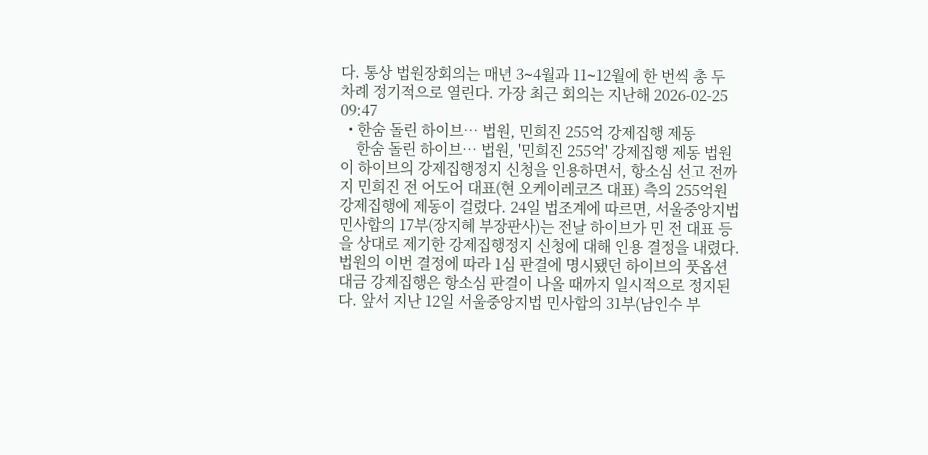다. 통상 법원장회의는 매년 3∼4월과 11∼12월에 한 번씩 총 두 차례 정기적으로 열린다. 가장 최근 회의는 지난해 2026-02-25 09:47
  • 한숨 돌린 하이브… 법원, 민희진 255억 강제집행 제동
    한숨 돌린 하이브… 법원, '민희진 255억' 강제집행 제동 법원이 하이브의 강제집행정지 신청을 인용하면서, 항소심 선고 전까지 민희진 전 어도어 대표(현 오케이레코즈 대표) 측의 255억원 강제집행에 제동이 걸렸다. 24일 법조계에 따르면, 서울중앙지법 민사합의 17부(장지혜 부장판사)는 전날 하이브가 민 전 대표 등을 상대로 제기한 강제집행정지 신청에 대해 인용 결정을 내렸다. 법원의 이번 결정에 따라 1심 판결에 명시됐던 하이브의 풋옵션 대금 강제집행은 항소심 판결이 나올 때까지 일시적으로 정지된다. 앞서 지난 12일 서울중앙지법 민사합의 31부(남인수 부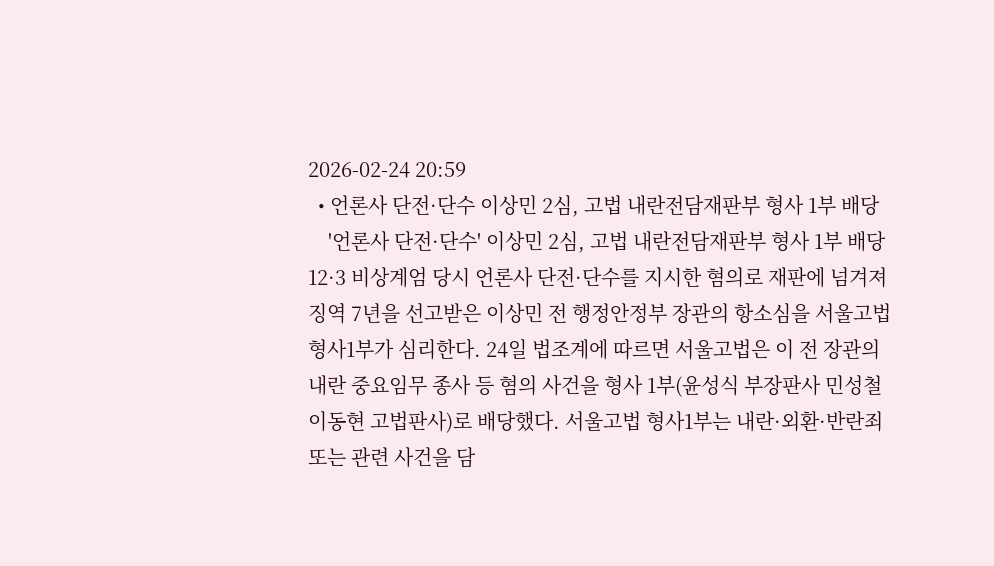2026-02-24 20:59
  • 언론사 단전·단수 이상민 2심, 고법 내란전담재판부 형사 1부 배당
    '언론사 단전·단수' 이상민 2심, 고법 내란전담재판부 형사 1부 배당 12·3 비상계엄 당시 언론사 단전·단수를 지시한 혐의로 재판에 넘겨져 징역 7년을 선고받은 이상민 전 행정안정부 장관의 항소심을 서울고법 형사1부가 심리한다. 24일 법조계에 따르면 서울고법은 이 전 장관의 내란 중요임무 종사 등 혐의 사건을 형사 1부(윤성식 부장판사 민성철 이동현 고법판사)로 배당했다. 서울고법 형사1부는 내란·외환·반란죄 또는 관련 사건을 담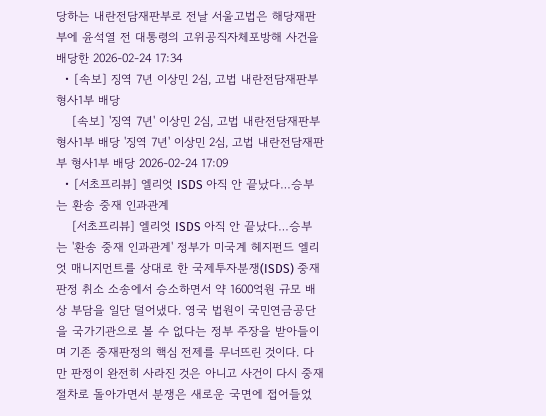당하는 내란전담재판부로 전날 서울고법은 해당재판부에 윤석열 전 대통령의 고위공직자체포방해 사건을 배당한 2026-02-24 17:34
  • [속보] 징역 7년 이상민 2심, 고법 내란전담재판부 형사1부 배당
    [속보] '징역 7년' 이상민 2심, 고법 내란전담재판부 형사1부 배당 '징역 7년' 이상민 2심, 고법 내란전담재판부 형사1부 배당 2026-02-24 17:09
  • [서초프리뷰] 엘리엇 ISDS 아직 안 끝났다…승부는 환송 중재 인과관계
    [서초프리뷰] 엘리엇 ISDS 아직 안 끝났다…승부는 '환송 중재 인과관계' 정부가 미국계 헤지펀드 엘리엇 매니지먼트를 상대로 한 국제투자분쟁(ISDS) 중재판정 취소 소송에서 승소하면서 약 1600억원 규모 배상 부담을 일단 덜어냈다. 영국 법원이 국민연금공단을 국가기관으로 볼 수 없다는 정부 주장을 받아들이며 기존 중재판정의 핵심 전제를 무너뜨린 것이다. 다만 판정이 완전히 사라진 것은 아니고 사건이 다시 중재 절차로 돌아가면서 분쟁은 새로운 국면에 접어들었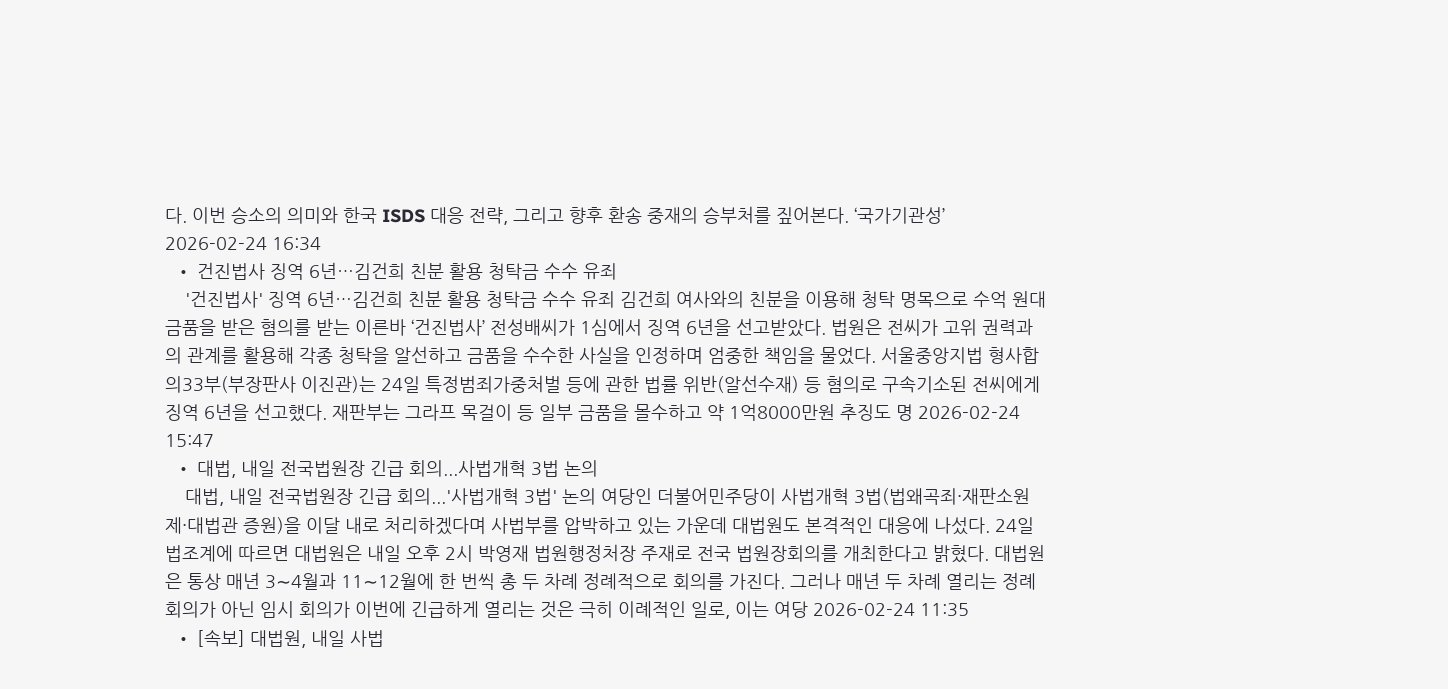다. 이번 승소의 의미와 한국 ISDS 대응 전략, 그리고 향후 환송 중재의 승부처를 짚어본다. ‘국가기관성’ 2026-02-24 16:34
  • 건진법사 징역 6년…김건희 친분 활용 청탁금 수수 유죄
    '건진법사' 징역 6년…김건희 친분 활용 청탁금 수수 유죄 김건희 여사와의 친분을 이용해 청탁 명목으로 수억 원대 금품을 받은 혐의를 받는 이른바 ‘건진법사’ 전성배씨가 1심에서 징역 6년을 선고받았다. 법원은 전씨가 고위 권력과의 관계를 활용해 각종 청탁을 알선하고 금품을 수수한 사실을 인정하며 엄중한 책임을 물었다. 서울중앙지법 형사합의33부(부장판사 이진관)는 24일 특정범죄가중처벌 등에 관한 법률 위반(알선수재) 등 혐의로 구속기소된 전씨에게 징역 6년을 선고했다. 재판부는 그라프 목걸이 등 일부 금품을 몰수하고 약 1억8000만원 추징도 명 2026-02-24 15:47
  • 대법, 내일 전국법원장 긴급 회의...사법개혁 3법 논의
    대법, 내일 전국법원장 긴급 회의...'사법개혁 3법' 논의 여당인 더불어민주당이 사법개혁 3법(법왜곡죄·재판소원제·대법관 증원)을 이달 내로 처리하겠다며 사법부를 압박하고 있는 가운데 대법원도 본격적인 대응에 나섰다. 24일 법조계에 따르면 대법원은 내일 오후 2시 박영재 법원행정처장 주재로 전국 법원장회의를 개최한다고 밝혔다. 대법원은 통상 매년 3∼4월과 11∼12월에 한 번씩 총 두 차례 정례적으로 회의를 가진다. 그러나 매년 두 차례 열리는 정례 회의가 아닌 임시 회의가 이번에 긴급하게 열리는 것은 극히 이례적인 일로, 이는 여당 2026-02-24 11:35
  • [속보] 대법원, 내일 사법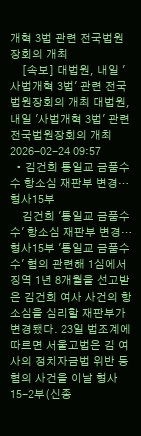개혁 3법 관련 전국법원장회의 개최
    [속보] 대법원, 내일 '사법개혁 3법' 관련 전국법원장회의 개최 대법원, 내일 '사법개혁 3법' 관련 전국법원장회의 개최 2026-02-24 09:57
  • 김건희 통일교 금품수수 항소심 재판부 변경…형사15부
    김건희 '통일교 금품수수' 항소심 재판부 변경…형사15부 '통일교 금품수수' 혐의 관련해 1심에서 징역 1년 8개월을 선고받은 김건희 여사 사건의 항소심을 심리할 재판부가 변경됐다. 23일 법조계에 따르면 서울고법은 김 여사의 정치자금법 위반 등 혐의 사건을 이날 형사15-2부(신종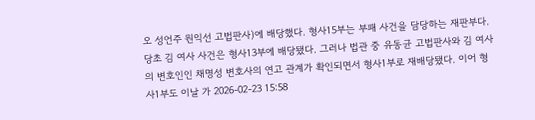오 성언주 원익선 고법판사)에 배당했다. 형사15부는 부패 사건을 담당하는 재판부다. 당초 김 여사 사건은 형사13부에 배당됐다. 그러나 법관 중 유동균 고법판사와 김 여사의 변호인인 채명성 변호사의 연고 관계가 확인되면서 형사1부로 재배당됐다. 이어 형사1부도 이날 가 2026-02-23 15:58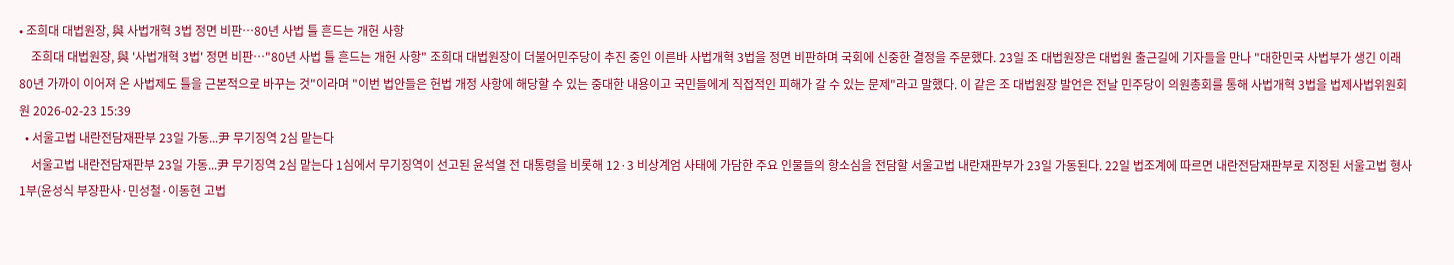• 조희대 대법원장, 與 사법개혁 3법 정면 비판…80년 사법 틀 흔드는 개헌 사항
    조희대 대법원장, 與 '사법개혁 3법' 정면 비판…"80년 사법 틀 흔드는 개헌 사항" 조희대 대법원장이 더불어민주당이 추진 중인 이른바 사법개혁 3법을 정면 비판하며 국회에 신중한 결정을 주문했다. 23일 조 대법원장은 대법원 출근길에 기자들을 만나 "대한민국 사법부가 생긴 이래 80년 가까이 이어져 온 사법제도 틀을 근본적으로 바꾸는 것"이라며 "이번 법안들은 헌법 개정 사항에 해당할 수 있는 중대한 내용이고 국민들에게 직접적인 피해가 갈 수 있는 문제"라고 말했다. 이 같은 조 대법원장 발언은 전날 민주당이 의원총회를 통해 사법개혁 3법을 법제사법위원회 원 2026-02-23 15:39
  • 서울고법 내란전담재판부 23일 가동...尹 무기징역 2심 맡는다
    서울고법 내란전담재판부 23일 가동...尹 무기징역 2심 맡는다 1심에서 무기징역이 선고된 윤석열 전 대통령을 비롯해 12·3 비상계엄 사태에 가담한 주요 인물들의 항소심을 전담할 서울고법 내란재판부가 23일 가동된다. 22일 법조계에 따르면 내란전담재판부로 지정된 서울고법 형사1부(윤성식 부장판사·민성철·이동현 고법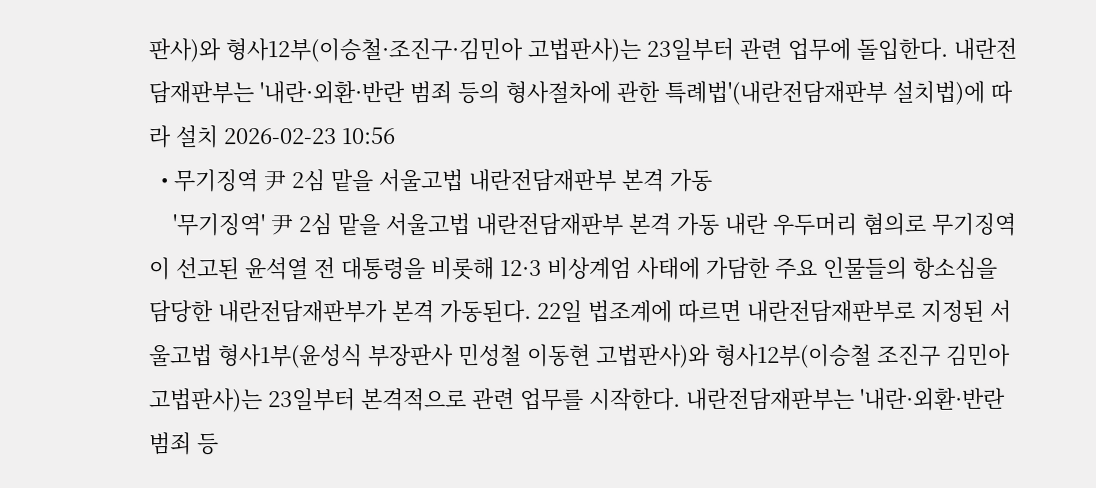판사)와 형사12부(이승철·조진구·김민아 고법판사)는 23일부터 관련 업무에 돌입한다. 내란전담재판부는 '내란·외환·반란 범죄 등의 형사절차에 관한 특례법'(내란전담재판부 설치법)에 따라 설치 2026-02-23 10:56
  • 무기징역 尹 2심 맡을 서울고법 내란전담재판부 본격 가동
    '무기징역' 尹 2심 맡을 서울고법 내란전담재판부 본격 가동 내란 우두머리 혐의로 무기징역이 선고된 윤석열 전 대통령을 비롯해 12·3 비상계엄 사태에 가담한 주요 인물들의 항소심을 담당한 내란전담재판부가 본격 가동된다. 22일 법조계에 따르면 내란전담재판부로 지정된 서울고법 형사1부(윤성식 부장판사 민성철 이동현 고법판사)와 형사12부(이승철 조진구 김민아 고법판사)는 23일부터 본격적으로 관련 업무를 시작한다. 내란전담재판부는 '내란·외환·반란 범죄 등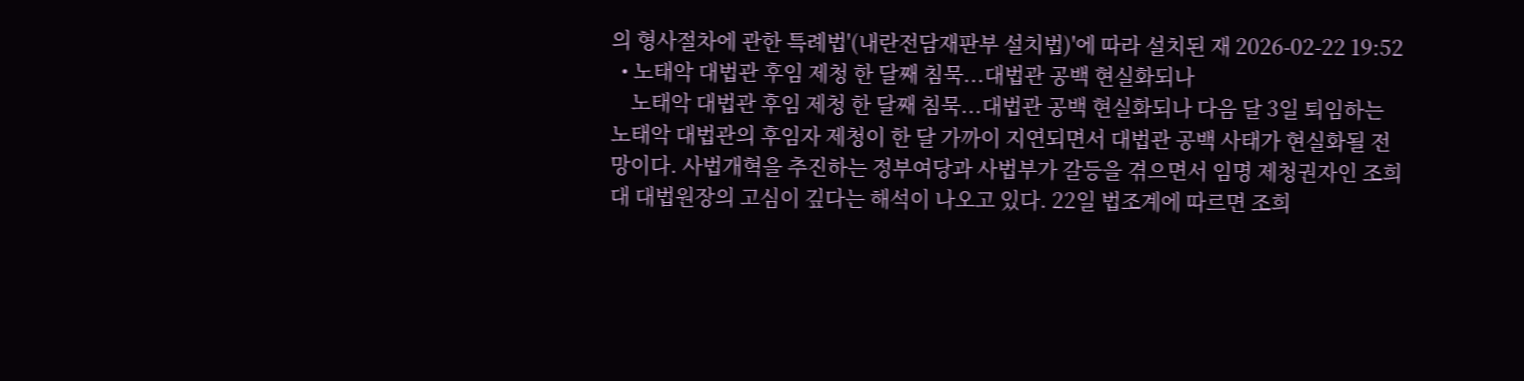의 형사절차에 관한 특례법'(내란전담재판부 설치법)'에 따라 설치된 재 2026-02-22 19:52
  • 노태악 대법관 후임 제청 한 달째 침묵...대법관 공백 현실화되나
    노태악 대법관 후임 제청 한 달째 침묵...대법관 공백 현실화되나 다음 달 3일 퇴임하는 노태악 대법관의 후임자 제청이 한 달 가까이 지연되면서 대법관 공백 사태가 현실화될 전망이다. 사법개혁을 추진하는 정부여당과 사법부가 갈등을 겪으면서 임명 제청권자인 조희대 대법원장의 고심이 깊다는 해석이 나오고 있다. 22일 법조계에 따르면 조희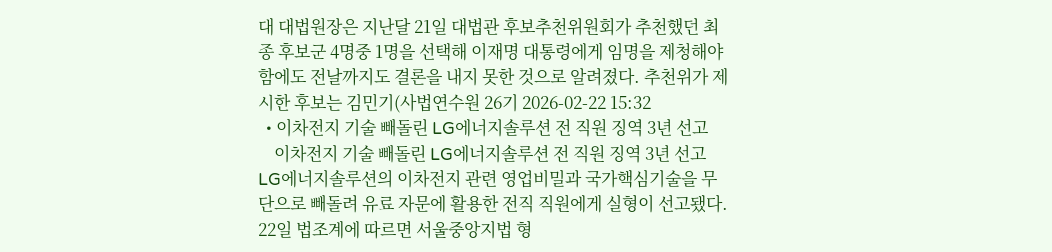대 대법원장은 지난달 21일 대법관 후보추천위원회가 추천했던 최종 후보군 4명중 1명을 선택해 이재명 대통령에게 임명을 제청해야 함에도 전날까지도 결론을 내지 못한 것으로 알려졌다. 추천위가 제시한 후보는 김민기(사법연수원 26기 2026-02-22 15:32
  • 이차전지 기술 빼돌린 LG에너지솔루션 전 직원 징역 3년 선고
    이차전지 기술 빼돌린 LG에너지솔루션 전 직원 징역 3년 선고 LG에너지솔루션의 이차전지 관련 영업비밀과 국가핵심기술을 무단으로 빼돌려 유료 자문에 활용한 전직 직원에게 실형이 선고됐다. 22일 법조계에 따르면 서울중앙지법 형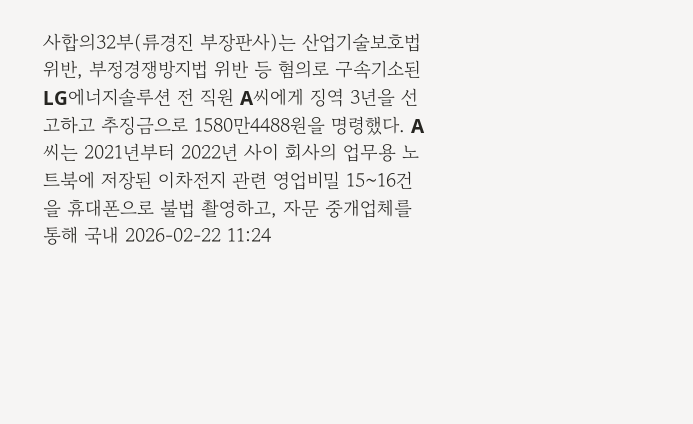사합의32부(류경진 부장판사)는 산업기술보호법 위반, 부정경쟁방지법 위반 등 혐의로 구속기소된 LG에너지솔루션 전 직원 A씨에게 징역 3년을 선고하고 추징금으로 1580만4488원을 명령했다. A씨는 2021년부터 2022년 사이 회사의 업무용 노트북에 저장된 이차전지 관련 영업비밀 15~16건을 휴대폰으로 불법 촬영하고, 자문 중개업체를 통해 국내 2026-02-22 11:24